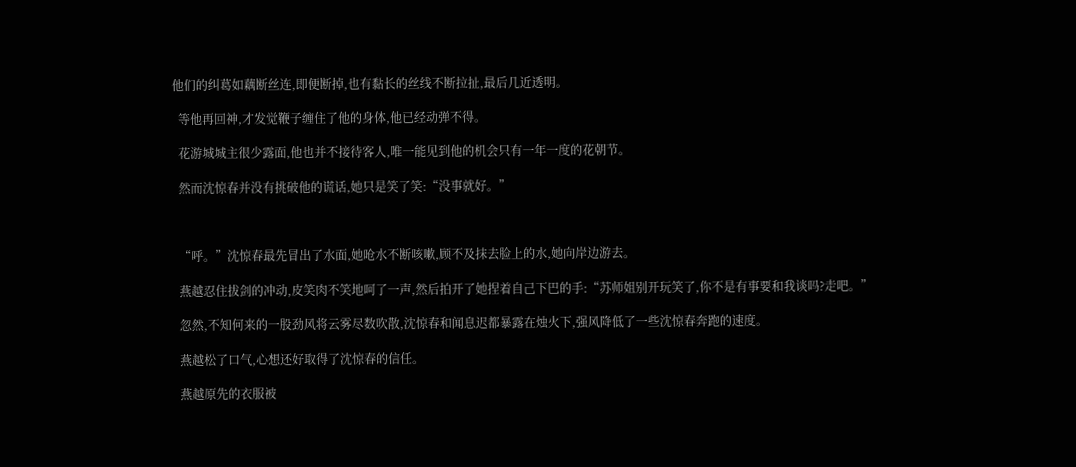他们的纠葛如藕断丝连,即便断掉,也有黏长的丝线不断拉扯,最后几近透明。

  等他再回神,才发觉鞭子缠住了他的身体,他已经动弹不得。

  花游城城主很少露面,他也并不接待客人,唯一能见到他的机会只有一年一度的花朝节。

  然而沈惊春并没有挑破他的谎话,她只是笑了笑:“没事就好。”



  “呼。”沈惊春最先冒出了水面,她呛水不断咳嗽,顾不及抹去脸上的水,她向岸边游去。

  燕越忍住拔剑的冲动,皮笑肉不笑地呵了一声,然后拍开了她捏着自己下巴的手:“苏师姐别开玩笑了,你不是有事要和我谈吗?走吧。”

  忽然,不知何来的一股劲风将云雾尽数吹散,沈惊春和闻息迟都暴露在烛火下,强风降低了一些沈惊春奔跑的速度。

  燕越松了口气,心想还好取得了沈惊春的信任。

  燕越原先的衣服被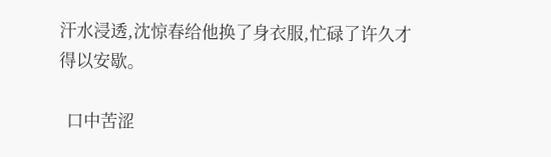汗水浸透,沈惊春给他换了身衣服,忙碌了许久才得以安歇。

  口中苦涩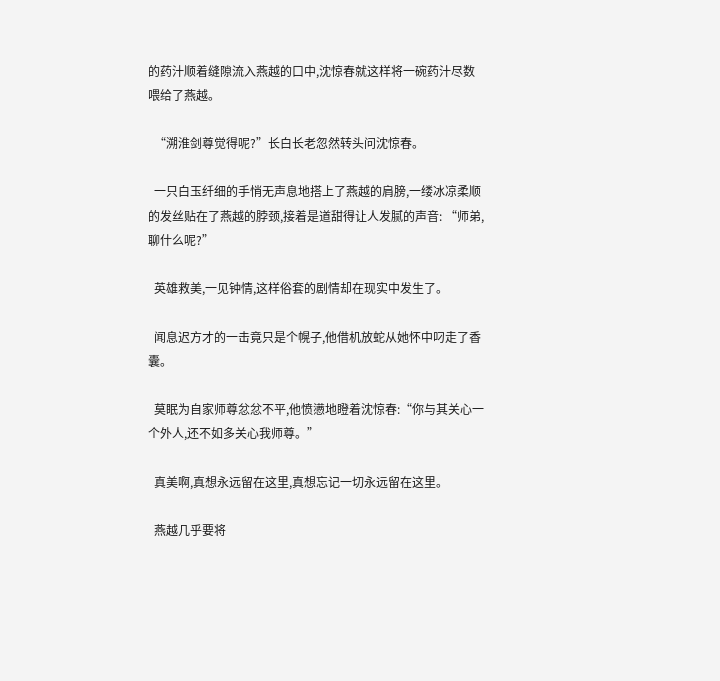的药汁顺着缝隙流入燕越的口中,沈惊春就这样将一碗药汁尽数喂给了燕越。

  “溯淮剑尊觉得呢?”长白长老忽然转头问沈惊春。

  一只白玉纤细的手悄无声息地搭上了燕越的肩膀,一缕冰凉柔顺的发丝贴在了燕越的脖颈,接着是道甜得让人发腻的声音: “师弟,聊什么呢?”

  英雄救美,一见钟情,这样俗套的剧情却在现实中发生了。

  闻息迟方才的一击竟只是个幌子,他借机放蛇从她怀中叼走了香囊。

  莫眠为自家师尊忿忿不平,他愤懑地瞪着沈惊春:“你与其关心一个外人,还不如多关心我师尊。”

  真美啊,真想永远留在这里,真想忘记一切永远留在这里。

  燕越几乎要将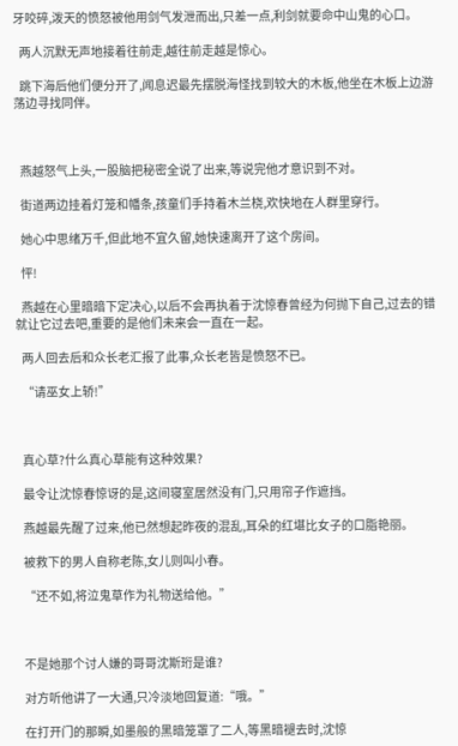牙咬碎,泼天的愤怒被他用剑气发泄而出,只差一点,利剑就要命中山鬼的心口。

  两人沉默无声地接着往前走,越往前走越是惊心。

  跳下海后他们便分开了,闻息迟最先摆脱海怪找到较大的木板,他坐在木板上边游荡边寻找同伴。



  燕越怒气上头,一股脑把秘密全说了出来,等说完他才意识到不对。

  街道两边挂着灯笼和幡条,孩童们手持着木兰桡,欢快地在人群里穿行。

  她心中思绪万千,但此地不宜久留,她快速离开了这个房间。

  怦!

  燕越在心里暗暗下定决心,以后不会再执着于沈惊春曾经为何抛下自己,过去的错就让它过去吧,重要的是他们未来会一直在一起。

  两人回去后和众长老汇报了此事,众长老皆是愤怒不已。

  “请巫女上轿!”



  真心草?什么真心草能有这种效果?

  最令让沈惊春惊讶的是,这间寝室居然没有门,只用帘子作遮挡。

  燕越最先醒了过来,他已然想起昨夜的混乱,耳朵的红堪比女子的口脂艳丽。

  被救下的男人自称老陈,女儿则叫小春。

  “还不如,将泣鬼草作为礼物送给他。”



  不是她那个讨人嫌的哥哥沈斯珩是谁?

  对方听他讲了一大通,只冷淡地回复道:“哦。”

  在打开门的那瞬,如墨般的黑暗笼罩了二人,等黑暗褪去时,沈惊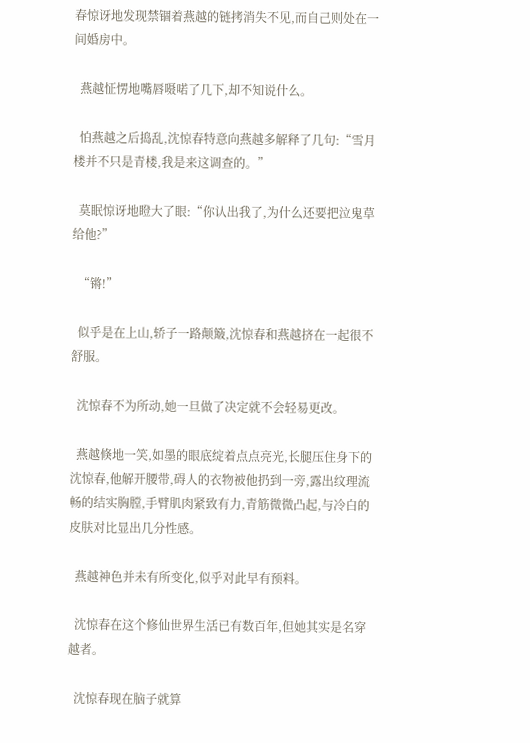春惊讶地发现禁锢着燕越的链拷消失不见,而自己则处在一间婚房中。

  燕越怔愣地嘴唇嗫喏了几下,却不知说什么。

  怕燕越之后捣乱,沈惊春特意向燕越多解释了几句:“雪月楼并不只是青楼,我是来这调查的。”

  莫眠惊讶地瞪大了眼:“你认出我了,为什么还要把泣鬼草给他?”

  “锵!”

  似乎是在上山,轿子一路颠簸,沈惊春和燕越挤在一起很不舒服。

  沈惊春不为所动,她一旦做了决定就不会轻易更改。

  燕越倏地一笑,如墨的眼底绽着点点亮光,长腿压住身下的沈惊春,他解开腰带,碍人的衣物被他扔到一旁,露出纹理流畅的结实胸膛,手臂肌肉紧致有力,青筋微微凸起,与冷白的皮肤对比显出几分性感。

  燕越神色并未有所变化,似乎对此早有预料。

  沈惊春在这个修仙世界生活已有数百年,但她其实是名穿越者。

  沈惊春现在脑子就算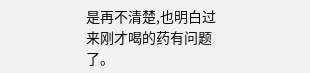是再不清楚,也明白过来刚才喝的药有问题了。